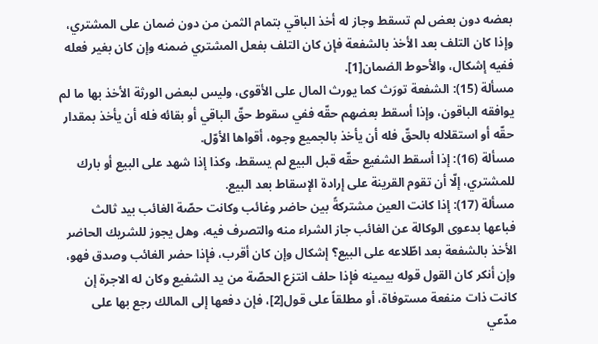بعضه دون بعض لم تسقط وجاز له أخذ الباقي بتمام الثمن من دون ضمان على المشتري، وإذا كان التلف بعد الأخذ بالشفعة فإن كان التلف بفعل المشتري ضمنه وإن كان بغير فعله ففيه إشكال، والأحوط الضمان[1].
مسألة (15): الشفعة تورَث كما يورث المال على الأقوى، وليس لبعض الورثة الأخذ بها ما لم يوافقه الباقون، وإذا أسقط بعضهم حقّه ففي سقوط حقّ الباقي أو بقائه فله أن يأخذ بمقدار حقّه أو استقلاله بالحقّ فله أن يأخذ بالجميع وجوه، أقواها الأوّل.
مسألة (16): إذا أسقط الشفيع حقّه قبل البيع لم يسقط، وكذا إذا شهد على البيع أو بارك للمشتري، إلّا أن تقوم القرينة على إرادة الإسقاط بعد البيع.
مسألة (17): إذا كانت العين مشتركةً بين حاضر وغائب وكانت حصّة الغائب بيد ثالث فباعها بدعوى الوكالة عن الغائب جاز الشراء منه والتصرف فيه، وهل يجوز للشريك الحاضر الأخذ بالشفعة بعد اطّلاعه على البيع؟ إشكال وإن كان أقرب، فإذا حضر الغائب وصدق فهو، وإن أنكر كان القول قوله بيمينه فإذا حلف انتزع الحصّة من يد الشفيع وكان له الاجرة إن كانت ذات منفعة مستوفاة، أو مطلقاً على قول[2]، فإن دفعها إلى المالك رجع بها على مدّعي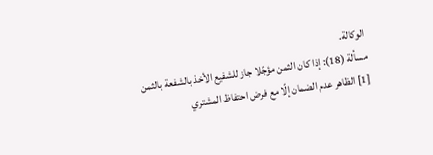الوكالة.
مسألة (18): إذا كان الثمن مؤجّلا جاز للشفيع الأخذ بالشفعة بالثمن
[1] الظاهر عدم الضمان إلّا مع فرض احتفاظ المشتري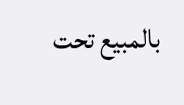بالمبيع تحت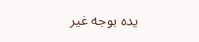يده بوجه غير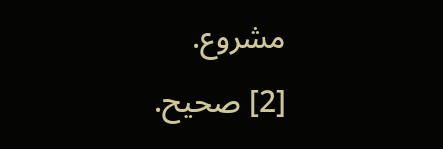مشروع.
[2] صحيح.